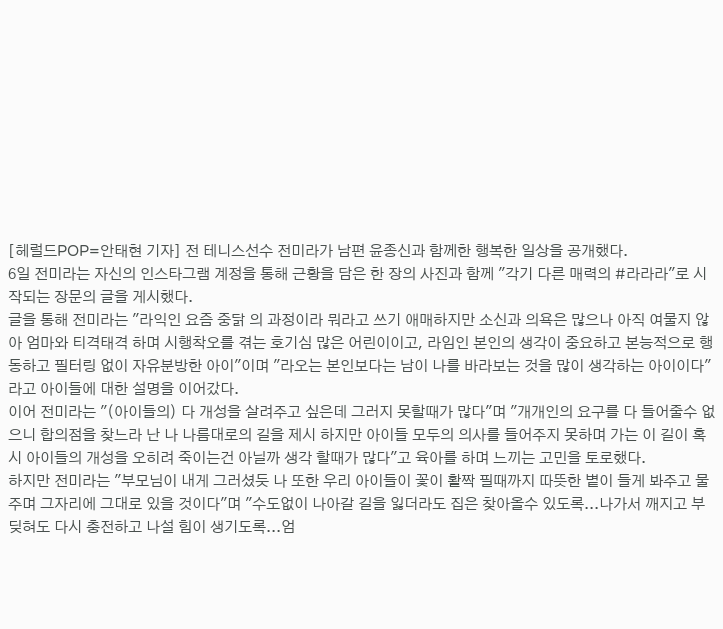[헤럴드POP=안태현 기자] 전 테니스선수 전미라가 남편 윤종신과 함께한 행복한 일상을 공개했다.
6일 전미라는 자신의 인스타그램 계정을 통해 근황을 담은 한 장의 사진과 함께 "각기 다른 매력의 #라라라"로 시작되는 장문의 글을 게시했다.
글을 통해 전미라는 "라익인 요즘 중닭 의 과정이라 뭐라고 쓰기 애매하지만 소신과 의욕은 많으나 아직 여물지 않아 엄마와 티격태격 하며 시행착오를 겪는 호기심 많은 어린이이고, 라임인 본인의 생각이 중요하고 본능적으로 행동하고 필터링 없이 자유분방한 아이"이며 "라오는 본인보다는 남이 나를 바라보는 것을 많이 생각하는 아이이다"라고 아이들에 대한 설명을 이어갔다.
이어 전미라는 "(아이들의) 다 개성을 살려주고 싶은데 그러지 못할때가 많다"며 "개개인의 요구를 다 들어줄수 없으니 합의점을 찾느라 난 나 나름대로의 길을 제시 하지만 아이들 모두의 의사를 들어주지 못하며 가는 이 길이 혹시 아이들의 개성을 오히려 죽이는건 아닐까 생각 할때가 많다"고 육아를 하며 느끼는 고민을 토로했다.
하지만 전미라는 "부모님이 내게 그러셨듯 나 또한 우리 아이들이 꽃이 활짝 필때까지 따뜻한 볕이 들게 봐주고 물주며 그자리에 그대로 있을 것이다"며 "수도없이 나아갈 길을 잃더라도 집은 찾아올수 있도록...나가서 깨지고 부딪혀도 다시 충전하고 나설 힘이 생기도록...엄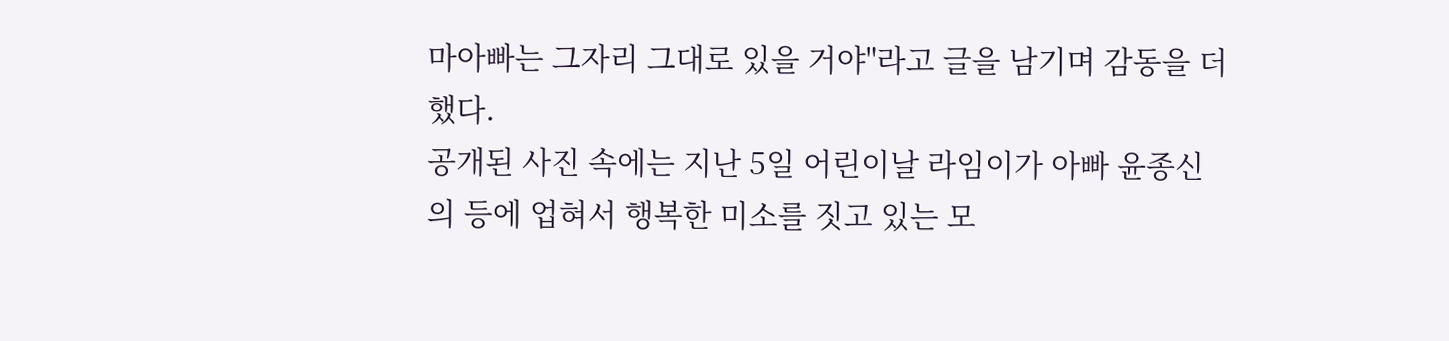마아빠는 그자리 그대로 있을 거야"라고 글을 남기며 감동을 더했다.
공개된 사진 속에는 지난 5일 어린이날 라임이가 아빠 윤종신의 등에 업혀서 행복한 미소를 짓고 있는 모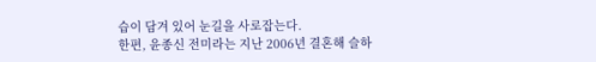습이 담겨 있어 눈길을 사로잡는다.
한편, 윤종신 전미라는 지난 2006년 결혼해 슬하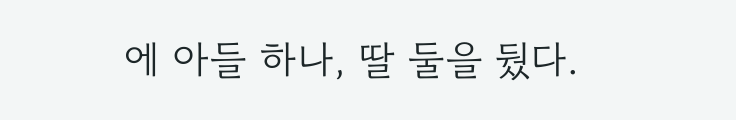에 아들 하나, 딸 둘을 뒀다.